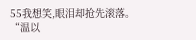55我想笑,眼泪却抢先滚落。“温以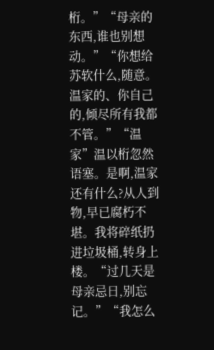桁。”“母亲的东西,谁也别想动。”“你想给苏软什么,随意。温家的、你自己的,倾尽所有我都不管。”“温家”温以桁忽然语塞。是啊,温家还有什么?从人到物,早已腐朽不堪。我将碎纸扔进垃圾桶,转身上楼。“过几天是母亲忌日,别忘记。”“我怎么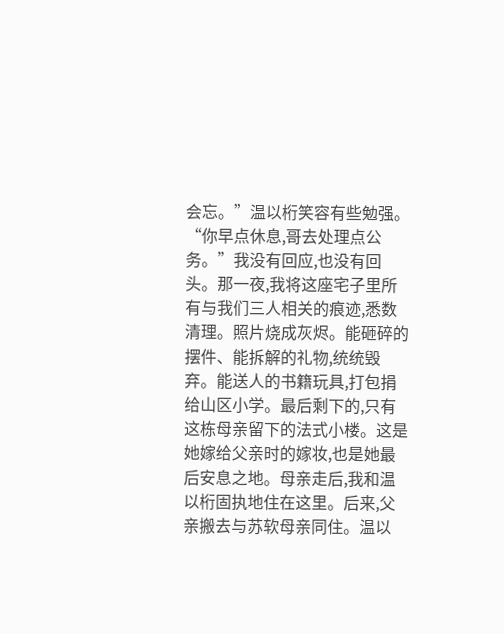会忘。”温以桁笑容有些勉强。“你早点休息,哥去处理点公务。”我没有回应,也没有回头。那一夜,我将这座宅子里所有与我们三人相关的痕迹,悉数清理。照片烧成灰烬。能砸碎的摆件、能拆解的礼物,统统毁弃。能送人的书籍玩具,打包捐给山区小学。最后剩下的,只有这栋母亲留下的法式小楼。这是她嫁给父亲时的嫁妆,也是她最后安息之地。母亲走后,我和温以桁固执地住在这里。后来,父亲搬去与苏软母亲同住。温以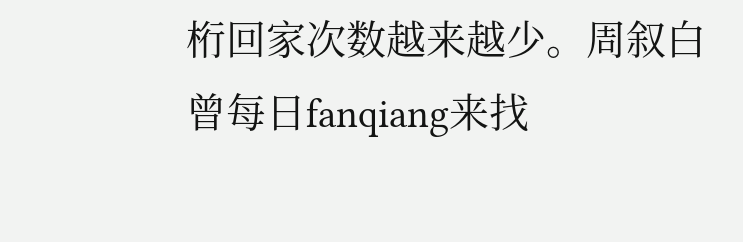桁回家次数越来越少。周叙白曾每日fanqiang来找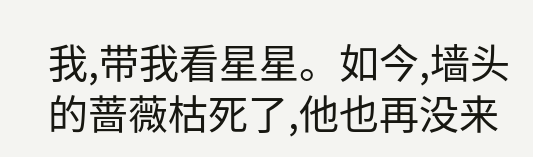我,带我看星星。如今,墙头的蔷薇枯死了,他也再没来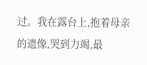过。我在露台上,抱着母亲的遗像,哭到力竭,最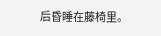后昏睡在藤椅里。